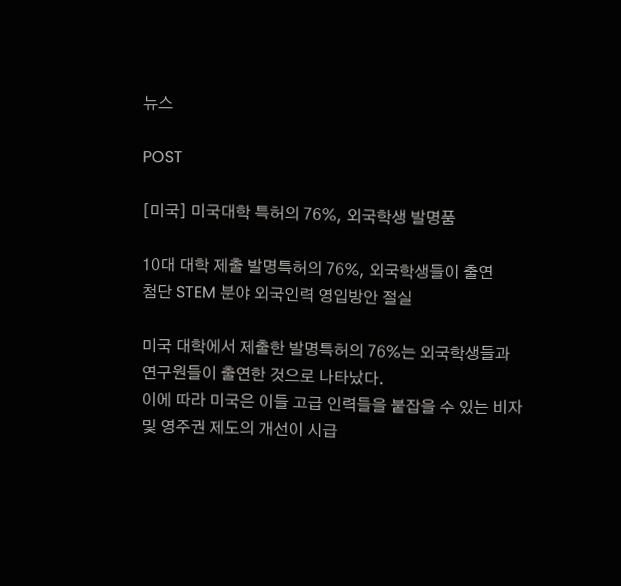뉴스

POST

[미국] 미국대학 특허의 76%, 외국학생 발명품

10대 대학 제출 발명특허의 76%, 외국학생들이 출연
첨단 STEM 분야 외국인력 영입방안 절실

미국 대학에서 제출한 발명특허의 76%는 외국학생들과 연구원들이 출연한 것으로 나타났다.
이에 따라 미국은 이들 고급 인력들을 붙잡을 수 있는 비자및 영주권 제도의 개선이 시급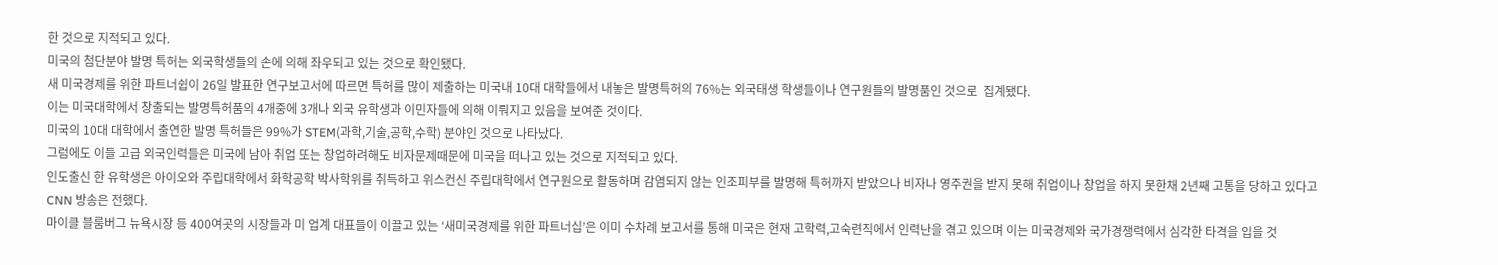한 것으로 지적되고 있다.
미국의 첨단분야 발명 특허는 외국학생들의 손에 의해 좌우되고 있는 것으로 확인됐다.
새 미국경제를 위한 파트너쉽이 26일 발표한 연구보고서에 따르면 특허를 많이 제출하는 미국내 10대 대학들에서 내놓은 발명특허의 76%는 외국태생 학생들이나 연구원들의 발명품인 것으로  집계됐다.
이는 미국대학에서 창출되는 발명특허품의 4개중에 3개나 외국 유학생과 이민자들에 의해 이뤄지고 있음을 보여준 것이다.
미국의 10대 대학에서 출연한 발명 특허들은 99%가 STEM(과학,기술,공학,수학) 분야인 것으로 나타났다.
그럼에도 이들 고급 외국인력들은 미국에 남아 취업 또는 창업하려해도 비자문제때문에 미국을 떠나고 있는 것으로 지적되고 있다.
인도출신 한 유학생은 아이오와 주립대학에서 화학공학 박사학위를 취득하고 위스컨신 주립대학에서 연구원으로 활동하며 감염되지 않는 인조피부를 발명해 특허까지 받았으나 비자나 영주권을 받지 못해 취업이나 창업을 하지 못한채 2년째 고통을 당하고 있다고 CNN 방송은 전했다.
마이클 블룸버그 뉴욕시장 등 400여곳의 시장들과 미 업계 대표들이 이끌고 있는 ‘새미국경제를 위한 파트너십’은 이미 수차례 보고서를 통해 미국은 현재 고학력,고숙련직에서 인력난을 겪고 있으며 이는 미국경제와 국가경쟁력에서 심각한 타격을 입을 것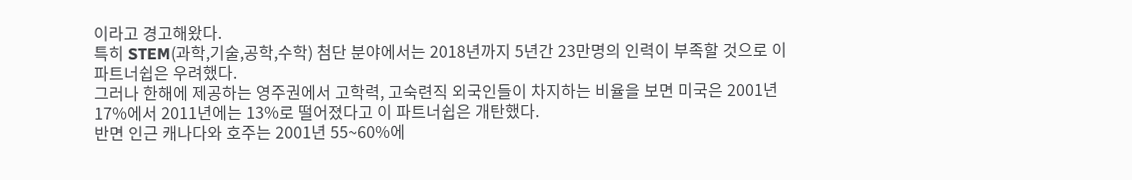이라고 경고해왔다.
특히 STEM(과학,기술,공학,수학) 첨단 분야에서는 2018년까지 5년간 23만명의 인력이 부족할 것으로 이 파트너쉽은 우려했다.
그러나 한해에 제공하는 영주권에서 고학력, 고숙련직 외국인들이 차지하는 비율을 보면 미국은 2001년 17%에서 2011년에는 13%로 떨어졌다고 이 파트너쉽은 개탄했다.
반면 인근 캐나다와 호주는 2001년 55~60%에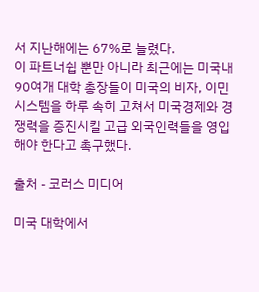서 지난해에는 67%로 늘렸다.
이 파트너쉽 뿐만 아니라 최근에는 미국내 90여개 대학 총장들이 미국의 비자, 이민시스템을 하루 속히 고쳐서 미국경제와 경쟁력을 증진시킬 고급 외국인력들을 영입해야 한다고 촉구했다.

출처 - 코러스 미디어

미국 대학에서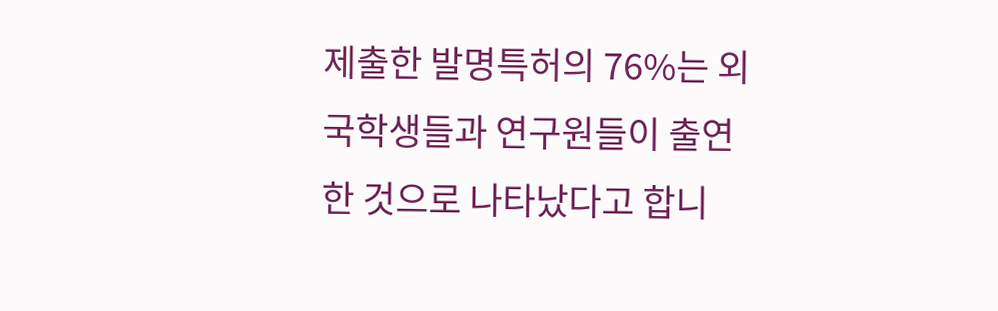제출한 발명특허의 76%는 외국학생들과 연구원들이 출연한 것으로 나타났다고 합니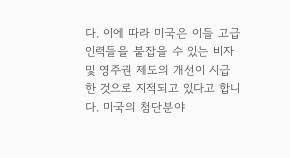다. 이에 따라 미국은 이들 고급 인력들을 붙잡을 수 있는 비자 및 영주권 제도의 개선이 시급한 것으로 지적되고 있다고 합니다. 미국의 첨단분야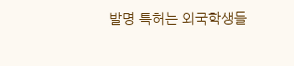발명 특허는 외국학생들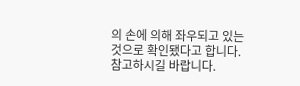의 손에 의해 좌우되고 있는 것으로 확인됐다고 합니다. 참고하시길 바랍니다.